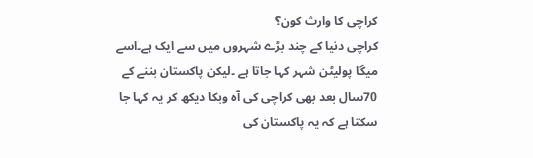کراچی کا وارث کون؟
کراچی دنیا کے چند بڑے شہروں میں سے ایک ہے۔اسے میگا پولیٹن شہر کہا جاتا ہے ۔لیکن پاکستان بننے کے 70سال بعد بھی کراچی کی آہ وبکا دیکھ کر یہ کہا جا سکتا ہے کہ یہ پاکستان کی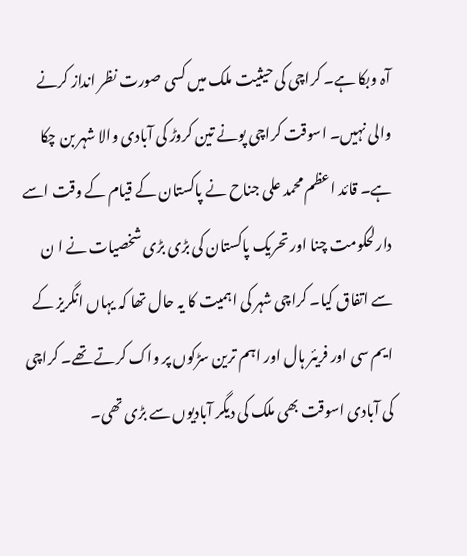آہ وبکا ہے۔ کراچی کی حیثیت ملک میں کسی صورت نظر انداز کرنے والی نہیں۔ اسوقت کراچی پونے تین کروڑ کی آبادی والا شہر بن چکا ہے۔ قائد اعظم محمد علی جناح نے پاکستان کے قیام کے وقت اسے دارلحکومت چنا اور تحریک پاکستان کی بڑی بڑی شخصیات نے ا ن سے اتفاق کیا۔ کراچی شہر کی اہمیت کا یہ حال تھا کہ یہاں انگریز کے ایم سی اور فریئر ہال اور اہم ترین سڑکوں پر واک کرتے تھے۔ کراچی کی آبادی اسوقت بھی ملک کی دیگر آبادیوں سے بڑی تھی۔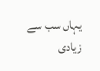یہاں سب سے زیادی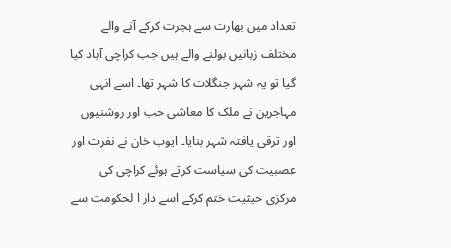تعداد میں بھارت سے ہجرت کرکے آنے والے مختلف زبانیں بولنے والے ہیں جب کراچی آباد کیا گیا تو یہ شہر جنگلات کا شہر تھا۔ اسے انہی مہاجرین نے ملک کا معاشی حب اور روشنیوں اور ترقی یافتہ شہر بنایا۔ ایوب خان نے نفرت اور عصبیت کی سیاست کرتے ہوئے کراچی کی مرکزی حیثیت ختم کرکے اسے دار ا لحکومت سے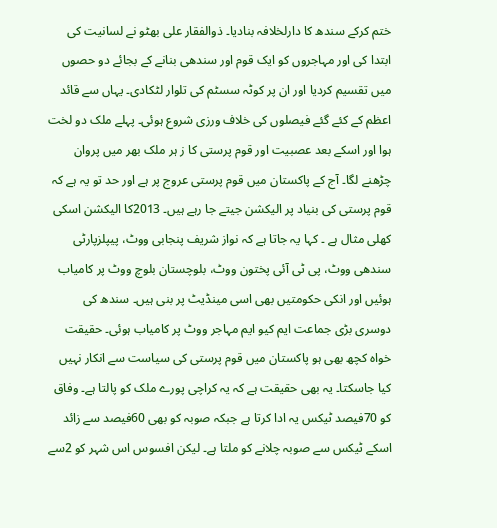ختم کرکے سندھ کا دارلخلافہ بنادیا۔ ذوالفقار علی بھٹو نے لسانیت کی ابتدا کی اور مہاجروں کو ایک قوم اور سندھی بنانے کے بجائے دو حصوں میں تقسیم کردیا اور ان پر کوٹہ سسٹم کی تلوار لٹکادی۔ یہاں سے قائد اعظم کے کئے گئے فیصلوں کی خلاف ورزی شروع ہوئی۔ پہلے ملک دو لخت ہوا اور اسکے بعد عصبیت اور قوم پرستی کا ز ہر ملک بھر میں پروان چڑھنے لگا۔ آج کے پاکستان میں قوم پرستی عروج پر ہے اور حد تو یہ ہے کہ قوم پرستی کی بنیاد پر الیکشن جیتے جا رہے ہیں۔ 2013کا الیکشن اسکی کھلی مثال ہے ۔ کہا یہ جاتا ہے کہ نواز شریف پنجابی ووٹ، پیپلزپارٹی سندھی ووٹ، پی ٹی آئی پختون ووٹ، بلوچستان بلوچ ووٹ پر کامیاب ہوئیں اور انکی حکومتیں بھی اسی مینڈیٹ پر بنی ہیں۔ سندھ کی دوسری بڑی جماعت ایم کیو ایم مہاجر ووٹ پر کامیاب ہوئی۔ حقیقت خواہ کچھ بھی ہو پاکستان میں قوم پرستی کی سیاست سے انکار نہیں کیا جاسکتا۔ یہ بھی حقیقت ہے کہ یہ کراچی پورے ملک کو پالتا ہے۔ وفاق کو 70فیصد ٹیکس یہ ادا کرتا ہے جبکہ صوبہ کو بھی 60فیصد سے زائد اسکے ٹیکس سے صوبہ چلانے کو ملتا ہے۔ لیکن افسوس اس شہر کو 2سے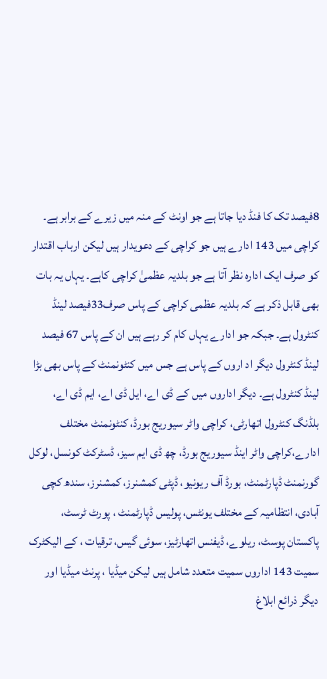8فیصد تک کا فنڈ دیا جاتا ہے جو اونٹ کے منہ میں زیرے کے برابر ہے۔ کراچی میں 143 ادارے ہیں جو کراچی کے دعویدار ہیں لیکن ارباب اقتدار کو صرف ایک ادارہ نظر آتا ہے جو بلدیہ عظمیٰ کراچی کاہے۔ یہاں یہ بات بھی قابل ذکر ہے کہ بلدیہ عظمی کراچی کے پاس صرف33فیصد لینڈ کنٹرول ہے۔ جبکہ جو ادارے یہاں کام کر رہے ہیں ان کے پاس 67 فیصد لینڈ کنٹرول دیگر اد اروں کے پاس ہے جس میں کنٹونمنٹ کے پاس بھی بڑا لینڈ کنٹرول ہے۔ دیگر اداروں میں کے ڈی اے، ایل ڈی اے، ایم ڈی اے، بلڈنگ کنٹرول اتھارٹی، کراچی واٹر سیوریج بورڈ، کنٹونمنٹ مختلف ادارے،کراچی واٹر اینڈ سیوریج بورڈ، چھ ڈی ایم سیز، ڈسٹرکٹ کونسل، لوکل گورنمنٹ ڈپارٹمنٹ، بورڈ آف ریونیو، ڈپٹی کمشنرز، کمشنرز، سندھ کچی آبادی، انتظامیہ کے مختلف یونٹس، پولیس ڈپارٹمنٹ ، پورٹ ٹرسٹ، پاکستان پوسٹ، ریلوے، ڈیفنس اتھارٹیز، سوئی گیس، ترقیات ، کے الیکٹرک سمیت 143 اداروں سمیت متعدد شامل ہیں لیکن میڈیا ، پرنٹ میڈیا اور دیگر ذرائع ابلاغ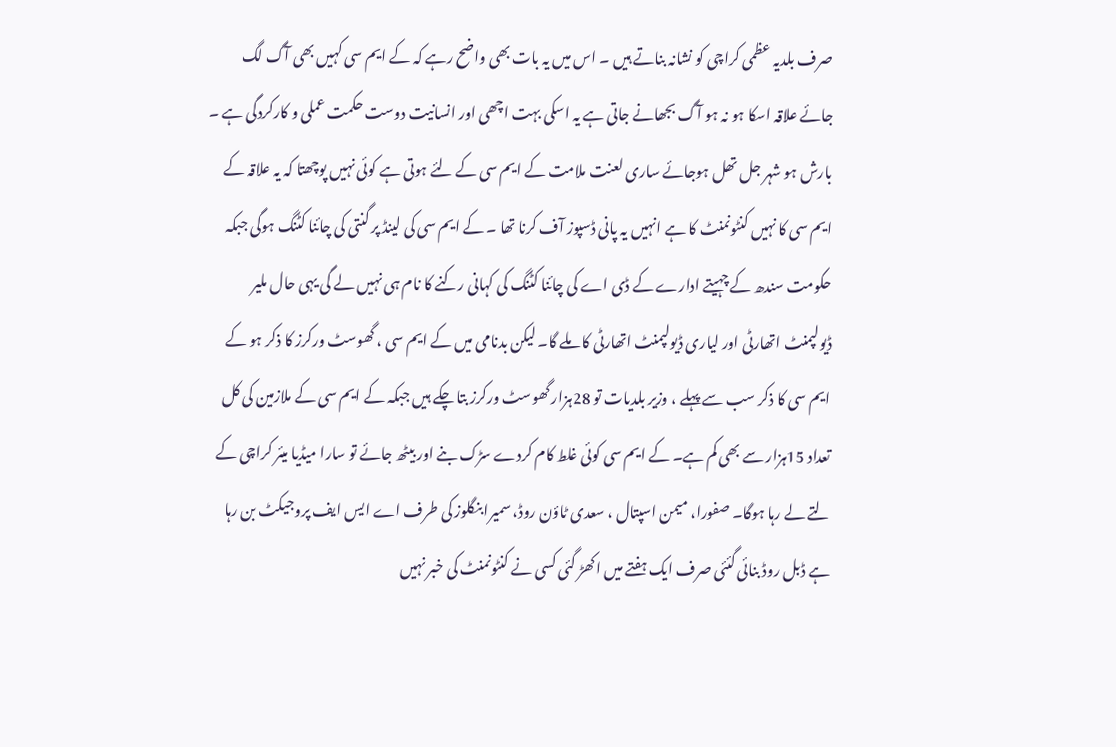صرف بلدیہ عظمی کراچی کو نشانہ بناتے ہیں ۔ اس میں یہ بات بھی واضح رہے کہ کے ایم سی کہیں بھی آگ لگ جائے علاقہ اسکا ہو نہ ہو آگ بجھانے جاتی ہے یہ اسکی بہت اچھی اور انسانیت دوست حکمت عملی و کارکردگی ہے ۔ بارش ہو شہر جل تھل ہوجائے ساری لعنت ملامت کے ایم سی کے لئے ہوتی ہے کوئی نہیں پوچھتا کہ یہ علاقہ کے ایم سی کا نہیں کنٹونمنٹ کا ہے انہیں یہ پانی ڈسپوز آف کرنا تھا ۔ کے ایم سی کی لینڈ پر گنتی کی چائنا کٹنگ ہوگی جبکہ حکومت سندھ کے چہیتے ادارے کے ڈی اے کی چائنا کٹنگ کی کہانی رکنے کا نام ہی نہیں لے گی یہی حال ملیر ڈیولپمنٹ اتھارٹی اور لیاری ڈیولپمنٹ اتھارٹی کا ملے گا۔ لیکن بدنامی میں کے ایم سی ، گھوسٹ ورکرز کا ذکر ہو کے ایم سی کا ذکر سب سے پہلے ، وزیر بلدیات تو 28ہزار گھوسٹ ورکرز بتا چکے ہیں جبکہ کے ایم سی کے ملازمین کی کل تعداد 15ہزار سے بھی کم ہے۔ کے ایم سی کوئی غلط کام کردے سڑک بنے اور بیٹھ جائے تو سارا میڈیا میئر کراچی کے لتے لے رہا ہوگا۔ صفورا، میمن اسپتال ، سعدی ٹاؤن روڈ، سمیرا بنگلوز کی طرف اے ایس ایف پروجیکٹ بن رہا ہے ڈبل روڈ بنائی گئئی صرف ایک ہفتے میں اکھڑ گئی کسی نے کنٹونمنٹ کی خبر نہیں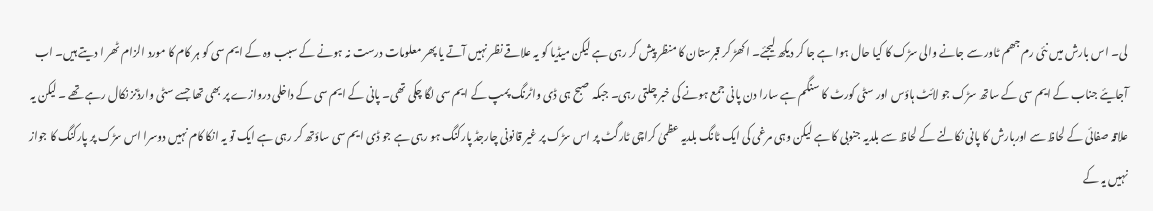لی۔ اس بارش میں نئی رم جھم ٹاور سے جانے والی سڑک کا کیا حال ہوا ہے جا کر دیکھ لیجئے۔ اکھڑ کر قبرستان کا منظر پیش کر رہی ہے لیکن میڈیا کو یہ علاقے نظر نہیں آتے یا پھر معلومات درست نہ ہونے کے سبب وہ کے ایم سی کو ہر کام کا مورد الزام ٹھر ا دیتے ہیں۔ اب آجایئے جناب کے ایم سی کے ساتھ سڑک جو لائٹ ہاؤس اور سٹی کورٹ کا سنگم ہے سارا دن پانی جمع ہونے کی خبر چلتی رہی۔ جبکہ صبح ہی ڈی واٹرنگ پمپ کے ایم سی لگا چکی تھی۔ پانی کے ایم سی کے داخلی دروازے پر بھی تھا جسے سٹی وارڈنز نکال رہے تھے ۔ لیکن یہ علاقہ صفائی کے لحاظ سے اوربارش کا پانی نکالنے کے لحاظ سے بلدیہ جنوبی کا ہے لیکن وہی مرغی کی ایک ٹانگ بلدیہ عظمیٰ کراچی ٹارگٹ پر اس سڑک پر غیر قانونی چارجڈ پارکنگ ہو رہی ہے جو ڈی ایم سی ساؤتھ کر رہی ہے ایک تو یہ انکا کام نہیں دوسرا اس سڑک پر پارکنگ کا جواز نہیں یہ کے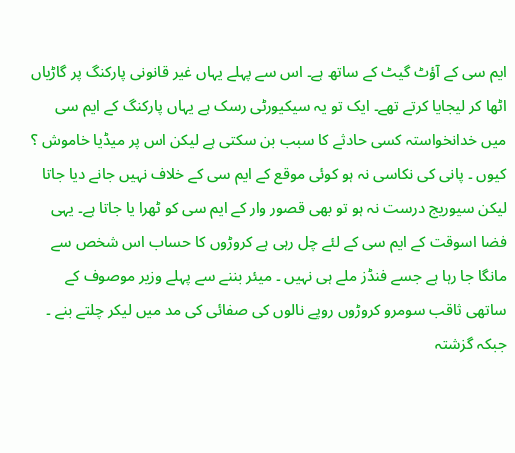ایم سی کے آؤٹ گیٹ کے ساتھ ہے۔ اس سے پہلے یہاں غیر قانونی پارکنگ پر گاڑیاں اٹھا کر لیجایا کرتے تھے۔ ایک تو یہ سیکیورٹی رسک ہے یہاں پارکنگ کے ایم سی میں خدانخواستہ کسی حادثے کا سبب بن سکتی ہے لیکن اس پر میڈیا خاموش ؟ کیوں ۔ پانی کی نکاسی نہ ہو کوئی موقع کے ایم سی کے خلاف نہیں جانے دیا جاتا لیکن سیوریج درست نہ ہو تو بھی قصور وار کے ایم سی کو ٹھرا یا جاتا ہے۔ یہی فضا اسوقت کے ایم سی کے لئے چل رہی ہے کروڑوں کا حساب اس شخص سے مانگا جا رہا ہے جسے فنڈز ملے ہی نہیں ۔ میئر بننے سے پہلے وزیر موصوف کے ساتھی ثاقب سومرو کروڑوں روپے نالوں کی صفائی کی مد میں لیکر چلتے بنے ۔ جبکہ گزشتہ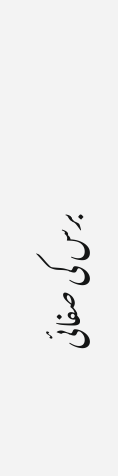برس کی صفائی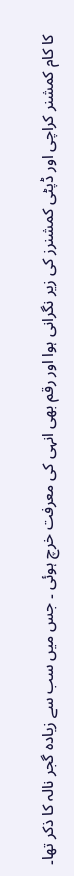کا کام کمشنر کراچی اور ڈپٹی کمشنرز کی زیر نگرانی ہوا اور رقم بھی انہی کی معرفت خرچ ہوئی ۔ جس میں سب سے زیادہ گجر نالہ کا ذکر تھا۔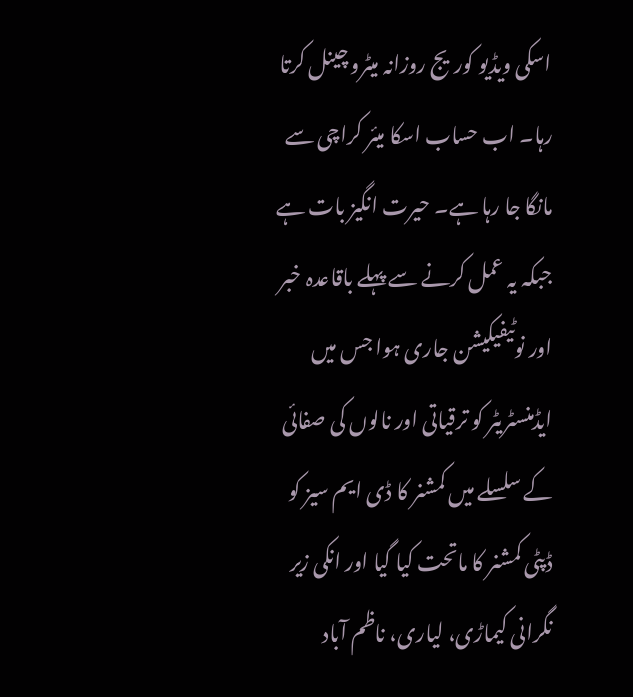اسکی ویڈیو کوریج روزانہ میٹرو چینل کرتا رہا۔ اب حساب اسکا میئر کراچی سے مانگا جا رہا ہے۔ حیرت انگیز بات ہے جبکہ یہ عمل کرنے سے پہلے باقاعدہ خبر اور نوٹیفیکیشن جاری ہوا جس میں ایڈمنسٹریٹر کو ترقیاتی اور نالوں کی صفائی کے سلسلے میں کمشنر کا ڈی ایم سیز کو ڈپٹی کمشنر کا ماتحت کیا گیا اور انکی زیر نگرانی کیماڑی، لیاری، ناظم آباد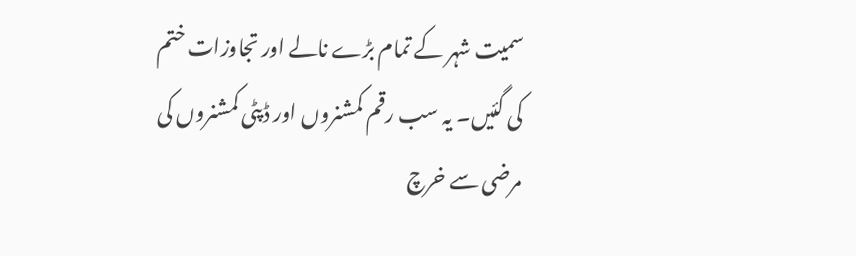سمیت شہر کے تمام بڑے نالے اور تجاوزات ختم کی گئیں۔ یہ سب رقم کمشنروں اور ڈپٹی کمشنروں کی مرضی سے خرچ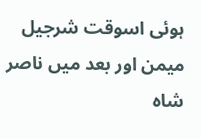ہوئی اسوقت شرجیل میمن اور بعد میں ناصر شاہ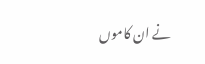نے ان کاموں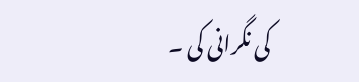کی نگرانی کی ۔